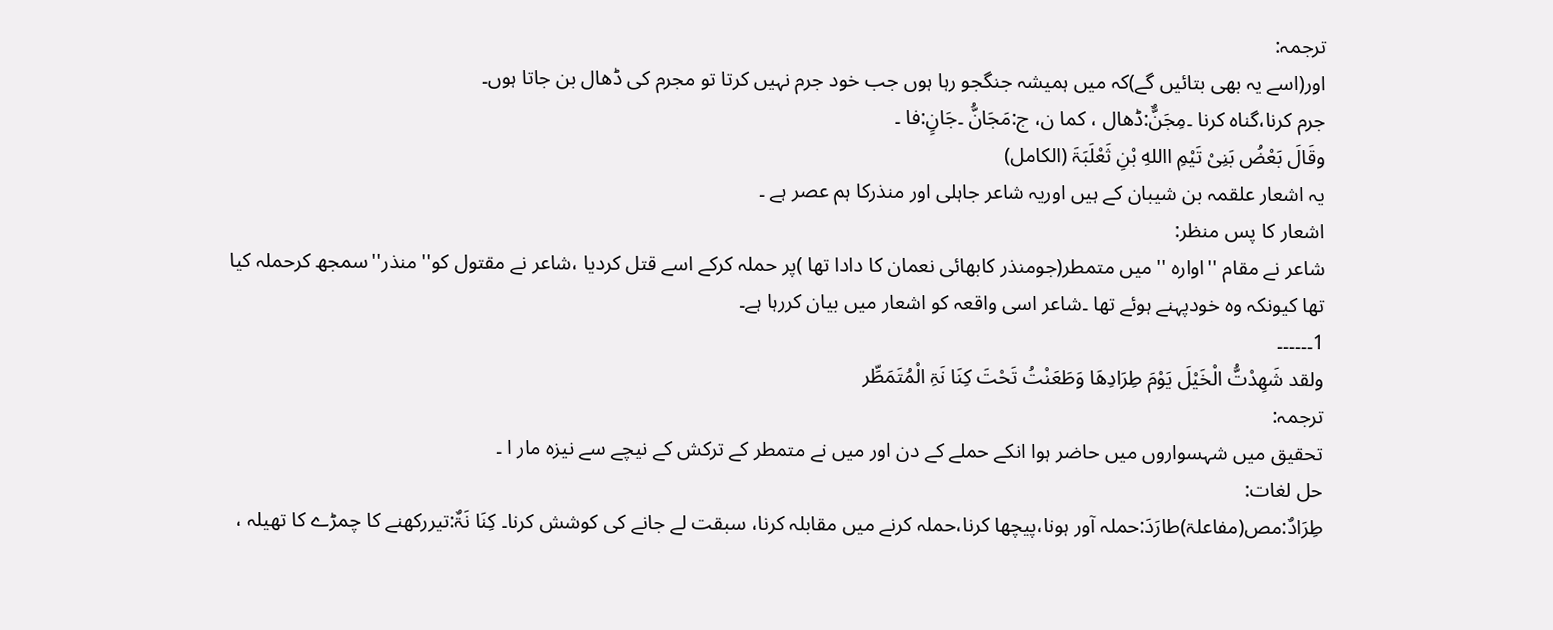ترجمہ:
اور(اسے یہ بھی بتائیں گے)کہ میں ہمیشہ جنگجو رہا ہوں جب خود جرم نہیں کرتا تو مجرم کی ڈھال بن جاتا ہوں۔
جرم کرنا،گناہ کرنا ۔مِجَنٌّ:ڈھال ، کما ن، ج:مَجَانُّ ۔جَانٍ:فا ۔
وقَالَ بَعْضُ بَنِیْ تَیْمِ االلهِ بْنِ ثَعْلَبَۃَ (الکامل)
یہ اشعار علقمہ بن شیبان کے ہیں اوریہ شاعر جاہلی اور منذرکا ہم عصر ہے ۔
اشعار کا پس منظر:
شاعر نے مقام ''اوارہ ''میں متمطر(جومنذر کابھائی نعمان کا دادا تھا )پر حملہ کرکے اسے قتل کردیا ،شاعر نے مقتول کو''منذر''سمجھ کرحملہ کیا تھا کیونکہ وہ خودپہنے ہوئے تھا ۔شاعر اسی واقعہ کو اشعار میں بیان کررہا ہے۔
1۔۔۔۔۔۔
ولقد شَھِدْتُّ الْخَیْلَ یَوْمَ طِرَادِھَا وَطَعَنْتُ تَحْتَ کِنَا نَۃِ الْمُتَمَطِّر
ترجمہ:
تحقیق میں شہسواروں میں حاضر ہوا انکے حملے کے دن اور میں نے متمطر کے ترکش کے نیچے سے نیزہ مار ا ۔
حل لغات:
طِرَادٌ:مص(مفاعلۃ)طارَدَ:حملہ آور ہونا،پیچھا کرنا،حملہ کرنے میں مقابلہ کرنا، سبقت لے جانے کی کوشش کرنا۔ کِنَا نَۃٌ:تیررکھنے کا چمڑے کا تھیلہ ،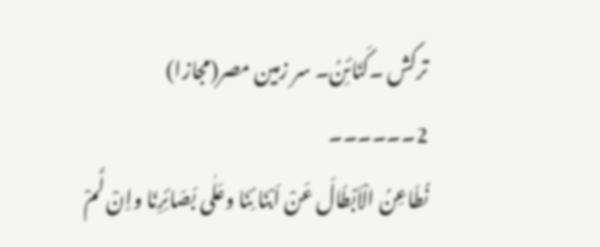ترکش ۔کَنَائِنُ۔ سر زمین مصر(مجازا)
2۔۔۔۔۔۔
نُطَاعِنُ الْاَبْطَالَ عَنْ اَبْنَا ئِنَا وعَلٰی بَصَائِرِنَا واِنْ لَّمْ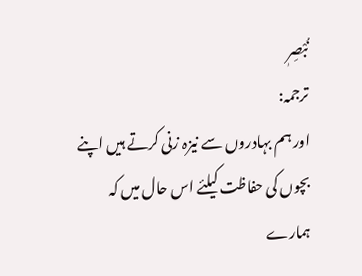نُبْصِرٖ
ترجمہ:
اور ہم بہادروں سے نیزہ زنی کرتے ہیں اپنے بچوں کی حفاظت کیلئے اس حال میں کہ ہمارے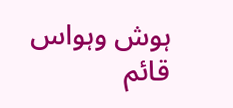ہوش وہواس قائم